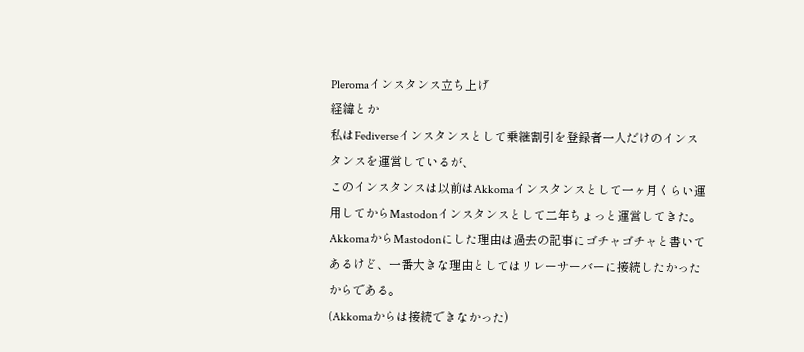Pleromaインスタンス立ち上げ
経緯とか
私はFediverseインスタンスとして乗継割引を登録者一人だけのインスタンスを運営しているが、
このインスタンスは以前はAkkomaインスタンスとして一ヶ月くらい運用してからMastodonインスタンスとして二年ちょっと運営してきた。
AkkomaからMastodonにした理由は過去の記事にゴチャゴチャと書いてあるけど、一番大きな理由としてはリレーサーバーに接続したかったからである。
(Akkomaからは接続できなかった)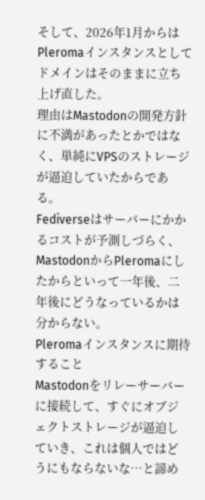そして、2026年1月からはPleromaインスタンスとしてドメインはそのままに立ち上げ直した。
理由はMastodonの開発方針に不満があったとかではなく、単純にVPSのストレージが逼迫していたからである。
Fediverseはサーバーにかかるコストが予測しづらく、MastodonからPleromaにしたからといって一年後、二年後にどうなっているかは分からない。
Pleromaインスタンスに期待すること
Mastodonをリレーサーバーに接続して、すぐにオブジェクトストレージが逼迫していき、これは個人ではどうにもならないな…と諦め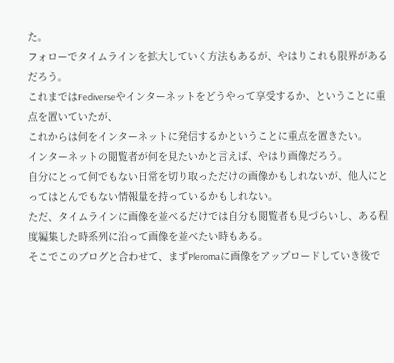た。
フォローでタイムラインを拡大していく方法もあるが、やはりこれも限界があるだろう。
これまではFediverseやインターネットをどうやって享受するか、ということに重点を置いていたが、
これからは何をインターネットに発信するかということに重点を置きたい。
インターネットの閲覧者が何を見たいかと言えば、やはり画像だろう。
自分にとって何でもない日常を切り取っただけの画像かもしれないが、他人にとってはとんでもない情報量を持っているかもしれない。
ただ、タイムラインに画像を並べるだけでは自分も閲覧者も見づらいし、ある程度編集した時系列に沿って画像を並べたい時もある。
そこでこのブログと合わせて、まずPleromaに画像をアップロードしていき後で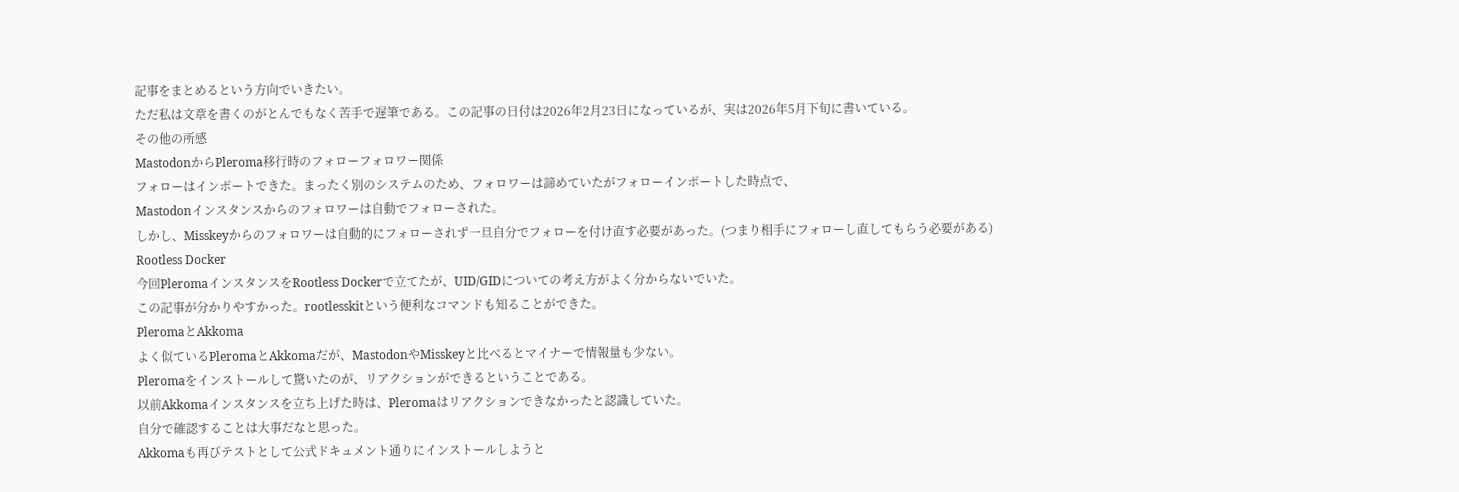記事をまとめるという方向でいきたい。
ただ私は文章を書くのがとんでもなく苦手で遅筆である。この記事の日付は2026年2月23日になっているが、実は2026年5月下旬に書いている。
その他の所感
MastodonからPleroma移行時のフォローフォロワー関係
フォローはインポートできた。まったく別のシステムのため、フォロワーは諦めていたがフォローインポートした時点で、
Mastodonインスタンスからのフォロワーは自動でフォローされた。
しかし、Misskeyからのフォロワーは自動的にフォローされず一旦自分でフォローを付け直す必要があった。(つまり相手にフォローし直してもらう必要がある)
Rootless Docker
今回PleromaインスタンスをRootless Dockerで立てたが、UID/GIDについての考え方がよく分からないでいた。
この記事が分かりやすかった。rootlesskitという便利なコマンドも知ることができた。
PleromaとAkkoma
よく似ているPleromaとAkkomaだが、MastodonやMisskeyと比べるとマイナーで情報量も少ない。
Pleromaをインストールして驚いたのが、リアクションができるということである。
以前Akkomaインスタンスを立ち上げた時は、Pleromaはリアクションできなかったと認識していた。
自分で確認することは大事だなと思った。
Akkomaも再びテストとして公式ドキュメント通りにインストールしようと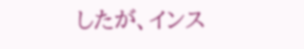したが、インス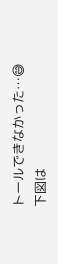トールできなかった…😅
下図は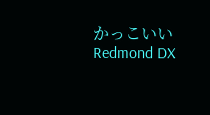かっこいいRedmond DX